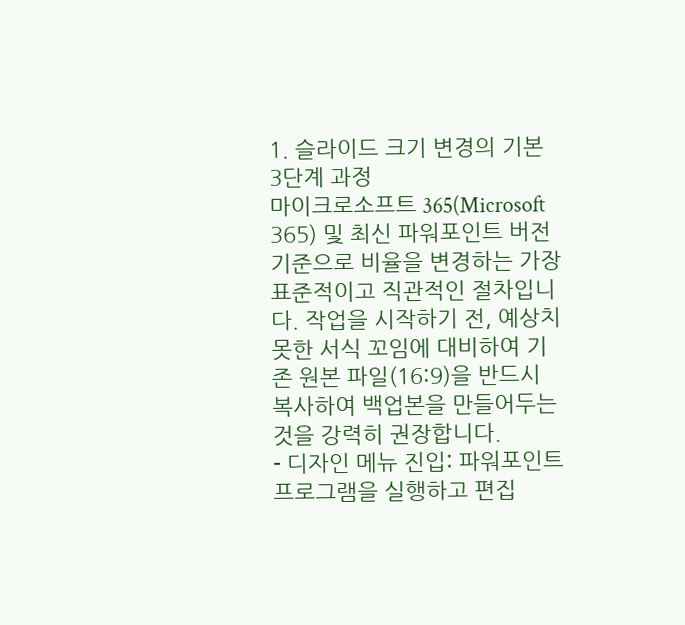1. 슬라이드 크기 변경의 기본 3단계 과정
마이크로소프트 365(Microsoft 365) 및 최신 파워포인트 버전 기준으로 비율을 변경하는 가장 표준적이고 직관적인 절차입니다. 작업을 시작하기 전, 예상치 못한 서식 꼬임에 대비하여 기존 원본 파일(16:9)을 반드시 복사하여 백업본을 만들어두는 것을 강력히 권장합니다.
- 디자인 메뉴 진입: 파워포인트 프로그램을 실행하고 편집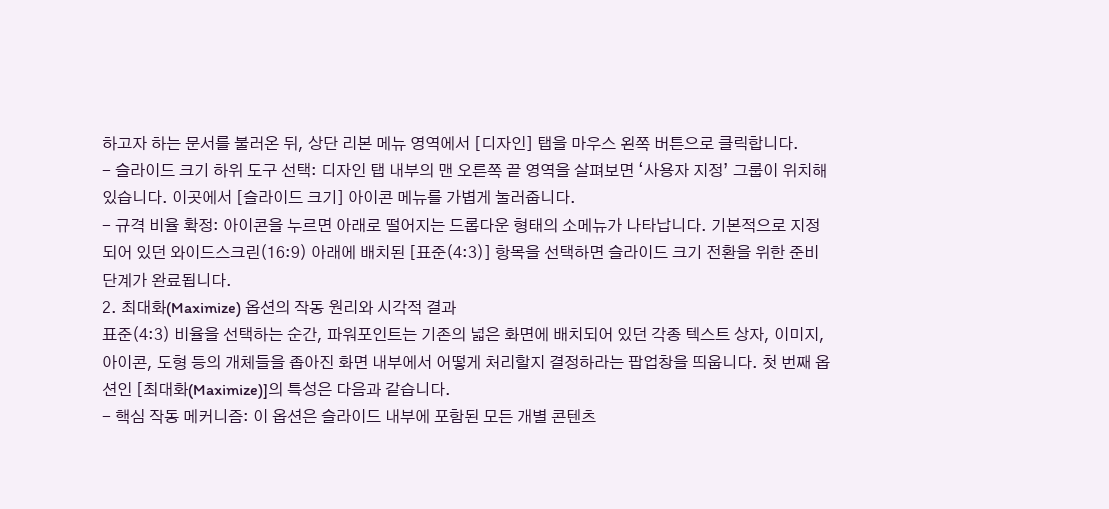하고자 하는 문서를 불러온 뒤, 상단 리본 메뉴 영역에서 [디자인] 탭을 마우스 왼쪽 버튼으로 클릭합니다.
- 슬라이드 크기 하위 도구 선택: 디자인 탭 내부의 맨 오른쪽 끝 영역을 살펴보면 ‘사용자 지정’ 그룹이 위치해 있습니다. 이곳에서 [슬라이드 크기] 아이콘 메뉴를 가볍게 눌러줍니다.
- 규격 비율 확정: 아이콘을 누르면 아래로 떨어지는 드롭다운 형태의 소메뉴가 나타납니다. 기본적으로 지정되어 있던 와이드스크린(16:9) 아래에 배치된 [표준(4:3)] 항목을 선택하면 슬라이드 크기 전환을 위한 준비 단계가 완료됩니다.
2. 최대화(Maximize) 옵션의 작동 원리와 시각적 결과
표준(4:3) 비율을 선택하는 순간, 파워포인트는 기존의 넓은 화면에 배치되어 있던 각종 텍스트 상자, 이미지, 아이콘, 도형 등의 개체들을 좁아진 화면 내부에서 어떻게 처리할지 결정하라는 팝업창을 띄웁니다. 첫 번째 옵션인 [최대화(Maximize)]의 특성은 다음과 같습니다.
- 핵심 작동 메커니즘: 이 옵션은 슬라이드 내부에 포함된 모든 개별 콘텐츠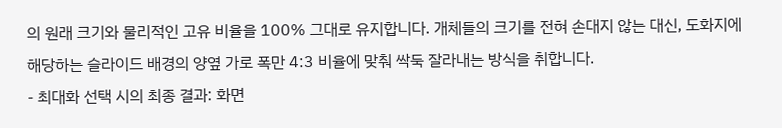의 원래 크기와 물리적인 고유 비율을 100% 그대로 유지합니다. 개체들의 크기를 전혀 손대지 않는 대신, 도화지에 해당하는 슬라이드 배경의 양옆 가로 폭만 4:3 비율에 맞춰 싹둑 잘라내는 방식을 취합니다.
- 최대화 선택 시의 최종 결과: 화면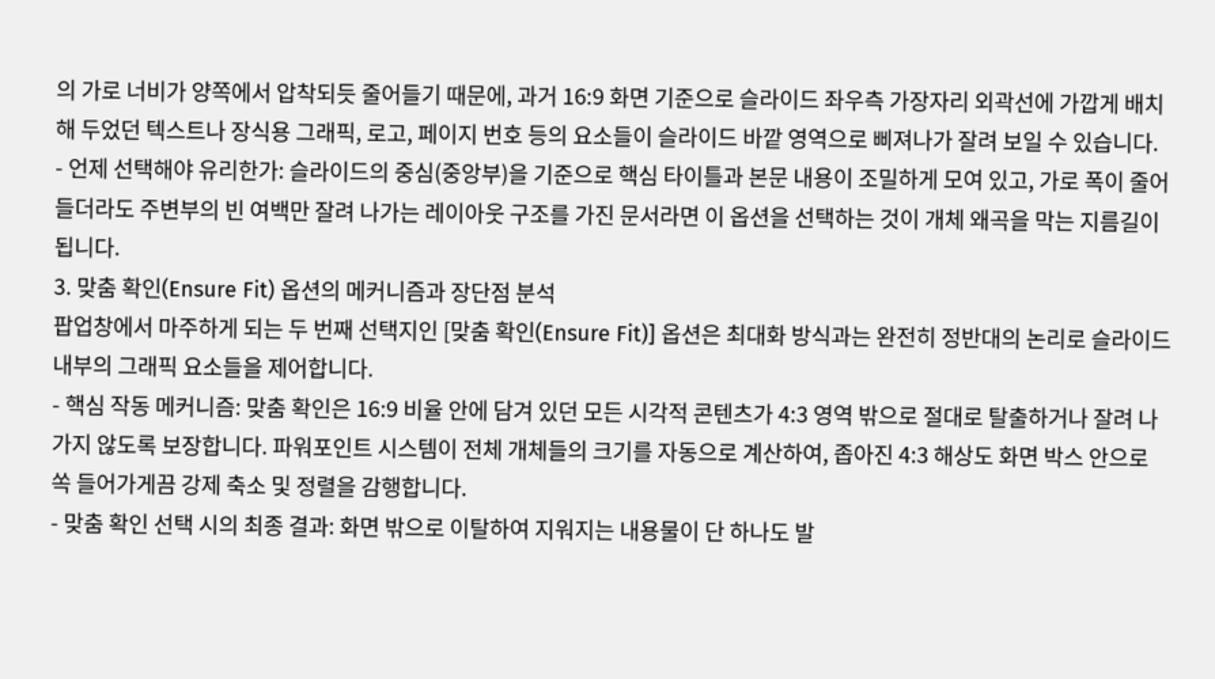의 가로 너비가 양쪽에서 압착되듯 줄어들기 때문에, 과거 16:9 화면 기준으로 슬라이드 좌우측 가장자리 외곽선에 가깝게 배치해 두었던 텍스트나 장식용 그래픽, 로고, 페이지 번호 등의 요소들이 슬라이드 바깥 영역으로 삐져나가 잘려 보일 수 있습니다.
- 언제 선택해야 유리한가: 슬라이드의 중심(중앙부)을 기준으로 핵심 타이틀과 본문 내용이 조밀하게 모여 있고, 가로 폭이 줄어들더라도 주변부의 빈 여백만 잘려 나가는 레이아웃 구조를 가진 문서라면 이 옵션을 선택하는 것이 개체 왜곡을 막는 지름길이 됩니다.
3. 맞춤 확인(Ensure Fit) 옵션의 메커니즘과 장단점 분석
팝업창에서 마주하게 되는 두 번째 선택지인 [맞춤 확인(Ensure Fit)] 옵션은 최대화 방식과는 완전히 정반대의 논리로 슬라이드 내부의 그래픽 요소들을 제어합니다.
- 핵심 작동 메커니즘: 맞춤 확인은 16:9 비율 안에 담겨 있던 모든 시각적 콘텐츠가 4:3 영역 밖으로 절대로 탈출하거나 잘려 나가지 않도록 보장합니다. 파워포인트 시스템이 전체 개체들의 크기를 자동으로 계산하여, 좁아진 4:3 해상도 화면 박스 안으로 쏙 들어가게끔 강제 축소 및 정렬을 감행합니다.
- 맞춤 확인 선택 시의 최종 결과: 화면 밖으로 이탈하여 지워지는 내용물이 단 하나도 발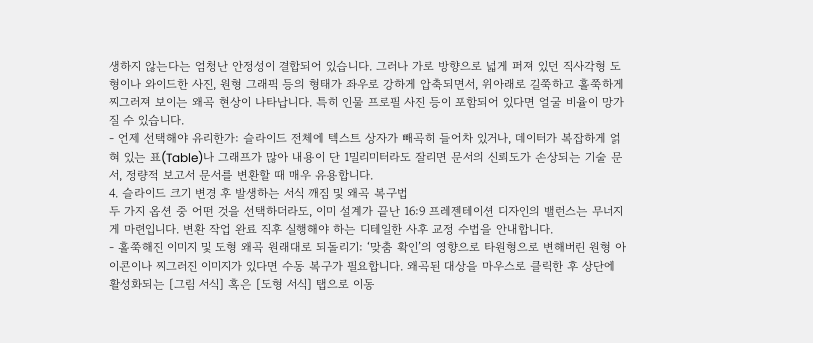생하지 않는다는 엄청난 안정성이 결합되어 있습니다. 그러나 가로 방향으로 넓게 퍼져 있던 직사각형 도형이나 와이드한 사진, 원형 그래픽 등의 형태가 좌우로 강하게 압축되면서, 위아래로 길쭉하고 홀쭉하게 찌그러져 보이는 왜곡 현상이 나타납니다. 특히 인물 프로필 사진 등이 포함되어 있다면 얼굴 비율이 망가질 수 있습니다.
- 언제 선택해야 유리한가: 슬라이드 전체에 텍스트 상자가 빼곡히 들어차 있거나, 데이터가 복잡하게 얽혀 있는 표(Table)나 그래프가 많아 내용이 단 1밀리미터라도 잘리면 문서의 신뢰도가 손상되는 기술 문서, 정량적 보고서 문서를 변환할 때 매우 유용합니다.
4. 슬라이드 크기 변경 후 발생하는 서식 깨짐 및 왜곡 복구법
두 가지 옵션 중 어떤 것을 선택하더라도, 이미 설계가 끝난 16:9 프레젠테이션 디자인의 밸런스는 무너지게 마련입니다. 변환 작업 완료 직후 실행해야 하는 디테일한 사후 교정 수법을 안내합니다.
- 홀쭉해진 이미지 및 도형 왜곡 원래대로 되돌리기: ‘맞춤 확인’의 영향으로 타원형으로 변해버린 원형 아이콘이나 찌그러진 이미지가 있다면 수동 복구가 필요합니다. 왜곡된 대상을 마우스로 클릭한 후 상단에 활성화되는 [그림 서식] 혹은 [도형 서식] 탭으로 이동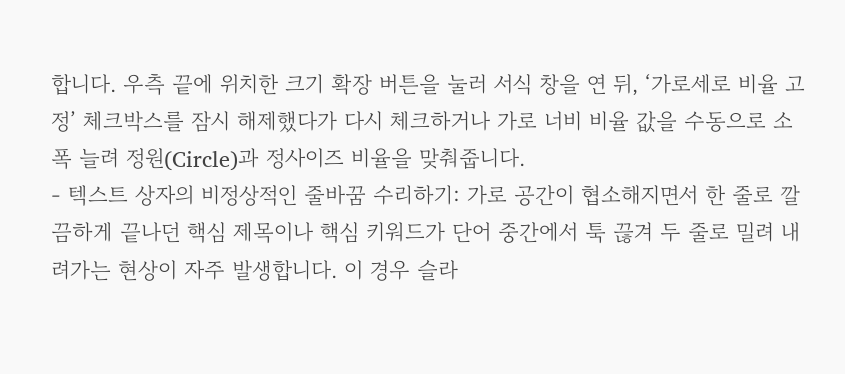합니다. 우측 끝에 위치한 크기 확장 버튼을 눌러 서식 창을 연 뒤, ‘가로세로 비율 고정’ 체크박스를 잠시 해제했다가 다시 체크하거나 가로 너비 비율 값을 수동으로 소폭 늘려 정원(Circle)과 정사이즈 비율을 맞춰줍니다.
- 텍스트 상자의 비정상적인 줄바꿈 수리하기: 가로 공간이 협소해지면서 한 줄로 깔끔하게 끝나던 핵심 제목이나 핵심 키워드가 단어 중간에서 툭 끊겨 두 줄로 밀려 내려가는 현상이 자주 발생합니다. 이 경우 슬라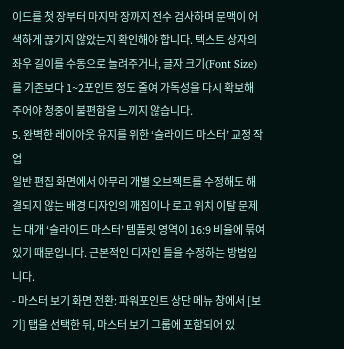이드를 첫 장부터 마지막 장까지 전수 검사하며 문맥이 어색하게 끊기지 않았는지 확인해야 합니다. 텍스트 상자의 좌우 길이를 수동으로 늘려주거나, 글자 크기(Font Size)를 기존보다 1~2포인트 정도 줄여 가독성을 다시 확보해 주어야 청중이 불편함을 느끼지 않습니다.
5. 완벽한 레이아웃 유지를 위한 ‘슬라이드 마스터’ 교정 작업
일반 편집 화면에서 아무리 개별 오브젝트를 수정해도 해결되지 않는 배경 디자인의 깨짐이나 로고 위치 이탈 문제는 대개 ‘슬라이드 마스터’ 템플릿 영역이 16:9 비율에 묶여 있기 때문입니다. 근본적인 디자인 틀을 수정하는 방법입니다.
- 마스터 보기 화면 전환: 파워포인트 상단 메뉴 창에서 [보기] 탭을 선택한 뒤, 마스터 보기 그룹에 포함되어 있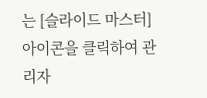는 [슬라이드 마스터] 아이콘을 클릭하여 관리자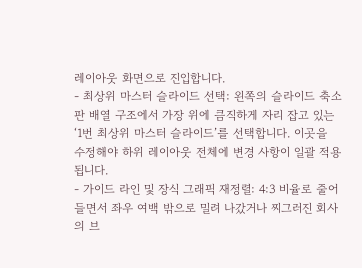레이아웃 화면으로 진입합니다.
- 최상위 마스터 슬라이드 선택: 왼쪽의 슬라이드 축소판 배열 구조에서 가장 위에 큼직하게 자리 잡고 있는 ‘1번 최상위 마스터 슬라이드’를 선택합니다. 이곳을 수정해야 하위 레이아웃 전체에 변경 사항이 일괄 적용됩니다.
- 가이드 라인 및 장식 그래픽 재정렬: 4:3 비율로 줄어들면서 좌우 여백 밖으로 밀려 나갔거나 찌그러진 회사의 브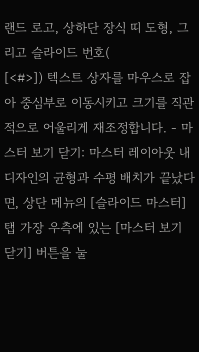랜드 로고, 상하단 장식 띠 도형, 그리고 슬라이드 번호(
[<#>]) 텍스트 상자를 마우스로 잡아 중심부로 이동시키고 크기를 직관적으로 어울리게 재조정합니다. - 마스터 보기 닫기: 마스터 레이아웃 내 디자인의 균형과 수평 배치가 끝났다면, 상단 메뉴의 [슬라이드 마스터] 탭 가장 우측에 있는 [마스터 보기 닫기] 버튼을 눌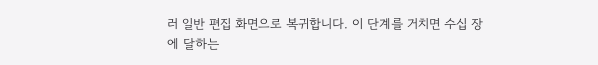러 일반 편집 화면으로 복귀합니다. 이 단계를 거치면 수십 장에 달하는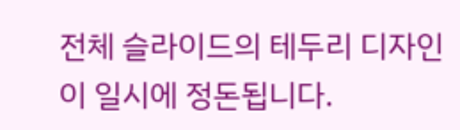전체 슬라이드의 테두리 디자인이 일시에 정돈됩니다.